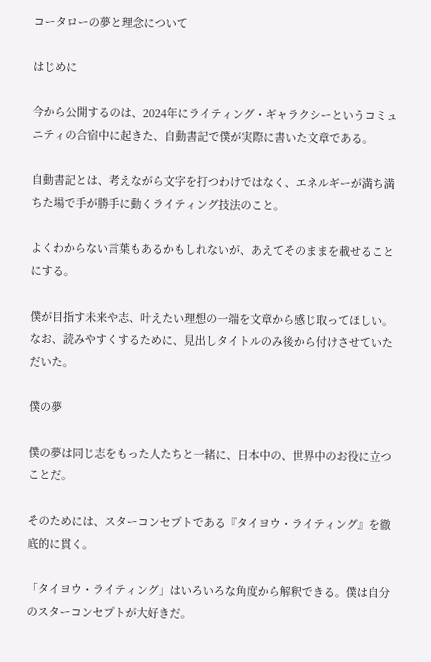コータローの夢と理念について

はじめに

今から公開するのは、2024年にライティング・ギャラクシーというコミュニティの合宿中に起きた、自動書記で僕が実際に書いた文章である。

自動書記とは、考えながら文字を打つわけではなく、エネルギーが満ち満ちた場で手が勝手に動くライティング技法のこと。

よくわからない言葉もあるかもしれないが、あえてそのままを載せることにする。

僕が目指す未来や志、叶えたい理想の一端を文章から感じ取ってほしい。なお、読みやすくするために、見出しタイトルのみ後から付けさせていただいた。

僕の夢

僕の夢は同じ志をもった人たちと一緒に、日本中の、世界中のお役に立つことだ。

そのためには、スターコンセプトである『タイヨウ・ライティング』を徹底的に貫く。

「タイヨウ・ライティング」はいろいろな角度から解釈できる。僕は自分のスターコンセプトが大好きだ。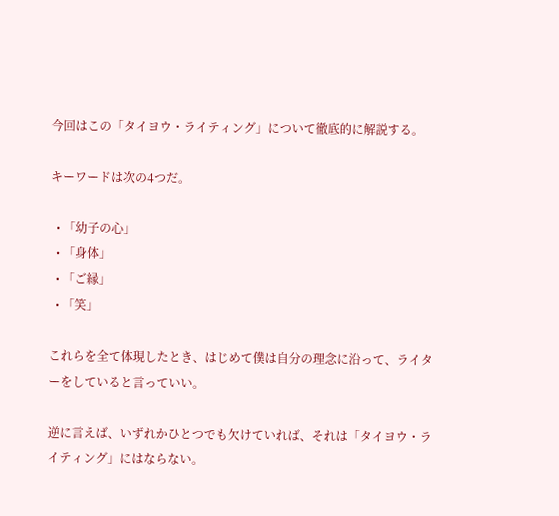今回はこの「タイヨウ・ライティング」について徹底的に解説する。

キーワードは次の4つだ。

  • 「幼子の心」
  • 「身体」
  • 「ご縁」
  • 「笑」

これらを全て体現したとき、はじめて僕は自分の理念に沿って、ライターをしていると言っていい。

逆に言えば、いずれかひとつでも欠けていれば、それは「タイヨウ・ライティング」にはならない。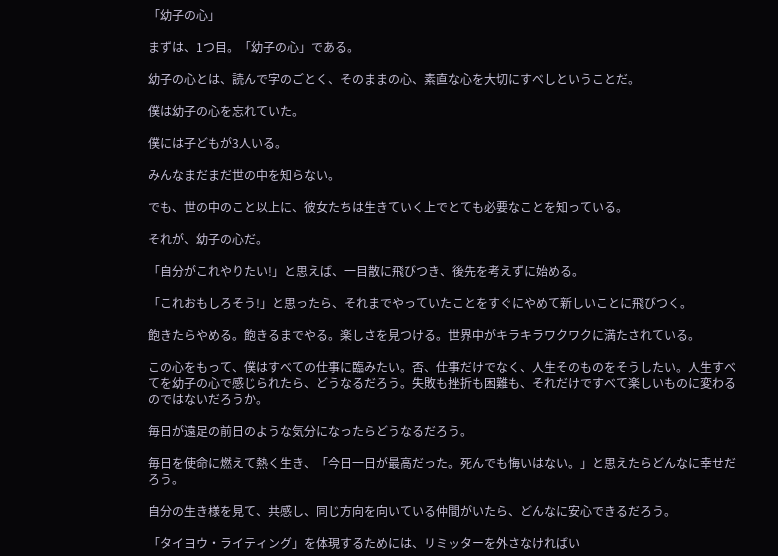「幼子の心」

まずは、1つ目。「幼子の心」である。

幼子の心とは、読んで字のごとく、そのままの心、素直な心を大切にすべしということだ。

僕は幼子の心を忘れていた。

僕には子どもが3人いる。

みんなまだまだ世の中を知らない。

でも、世の中のこと以上に、彼女たちは生きていく上でとても必要なことを知っている。

それが、幼子の心だ。

「自分がこれやりたい!」と思えば、一目散に飛びつき、後先を考えずに始める。

「これおもしろそう!」と思ったら、それまでやっていたことをすぐにやめて新しいことに飛びつく。

飽きたらやめる。飽きるまでやる。楽しさを見つける。世界中がキラキラワクワクに満たされている。

この心をもって、僕はすべての仕事に臨みたい。否、仕事だけでなく、人生そのものをそうしたい。人生すべてを幼子の心で感じられたら、どうなるだろう。失敗も挫折も困難も、それだけですべて楽しいものに変わるのではないだろうか。

毎日が遠足の前日のような気分になったらどうなるだろう。

毎日を使命に燃えて熱く生き、「今日一日が最高だった。死んでも悔いはない。」と思えたらどんなに幸せだろう。

自分の生き様を見て、共感し、同じ方向を向いている仲間がいたら、どんなに安心できるだろう。

「タイヨウ・ライティング」を体現するためには、リミッターを外さなければい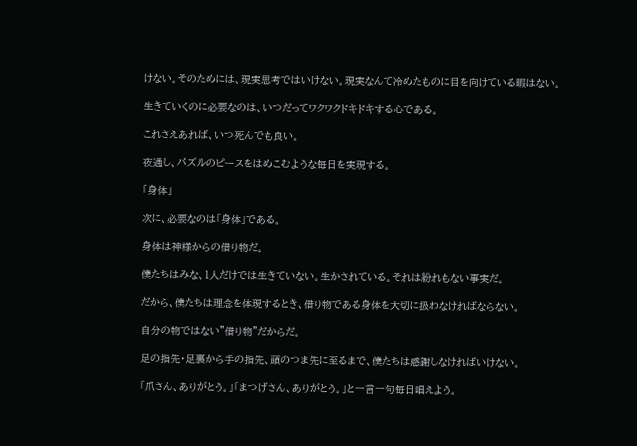けない。そのためには、現実思考ではいけない。現実なんて冷めたものに目を向けている暇はない。

生きていくのに必要なのは、いつだってワクワクドキドキする心である。

これさえあれば、いつ死んでも良い。

夜通し、パズルのピースをはめこむような毎日を実現する。

「身体」

次に、必要なのは「身体」である。

身体は神様からの借り物だ。

僕たちはみな、1人だけでは生きていない。生かされている。それは紛れもない事実だ。

だから、僕たちは理念を体現するとき、借り物である身体を大切に扱わなければならない。

自分の物ではない”借り物”だからだ。

足の指先・足裏から手の指先、頭のつま先に至るまで、僕たちは感謝しなければいけない。

「爪さん、ありがとう。」「まつげさん、ありがとう。」と一言一句毎日唱えよう。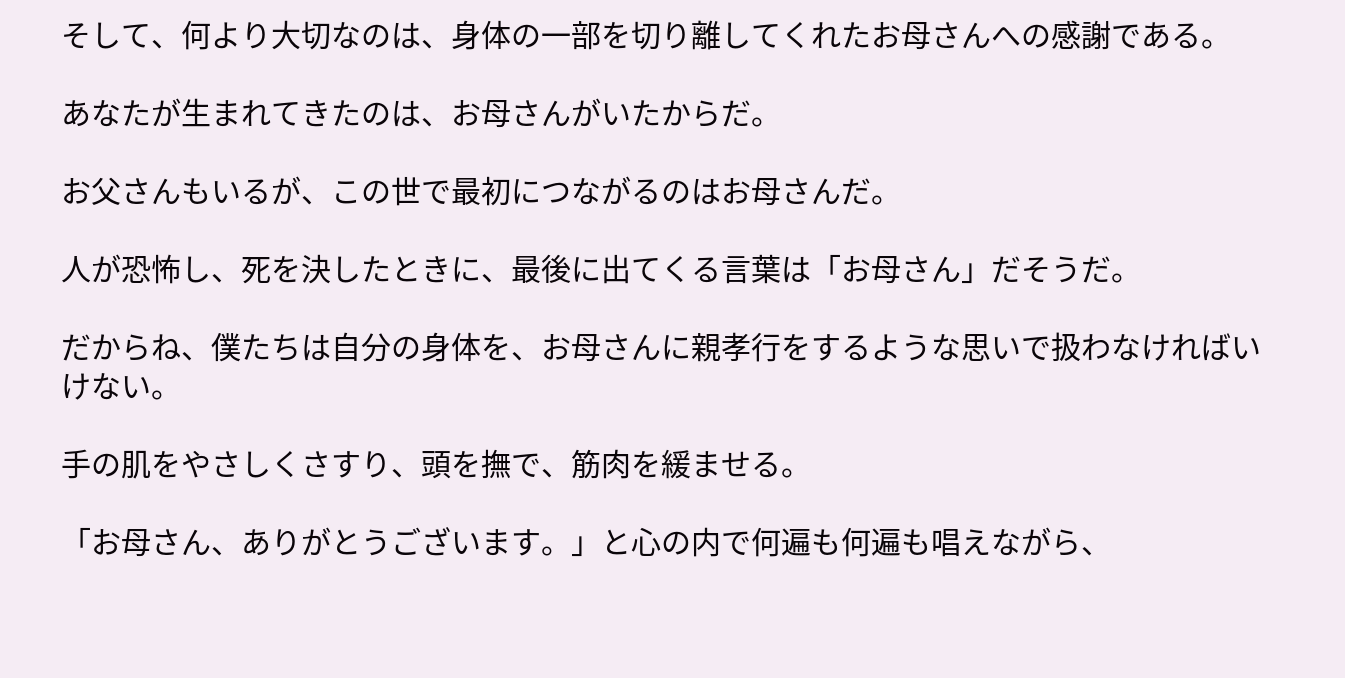そして、何より大切なのは、身体の一部を切り離してくれたお母さんへの感謝である。

あなたが生まれてきたのは、お母さんがいたからだ。

お父さんもいるが、この世で最初につながるのはお母さんだ。

人が恐怖し、死を決したときに、最後に出てくる言葉は「お母さん」だそうだ。

だからね、僕たちは自分の身体を、お母さんに親孝行をするような思いで扱わなければいけない。

手の肌をやさしくさすり、頭を撫で、筋肉を緩ませる。

「お母さん、ありがとうございます。」と心の内で何遍も何遍も唱えながら、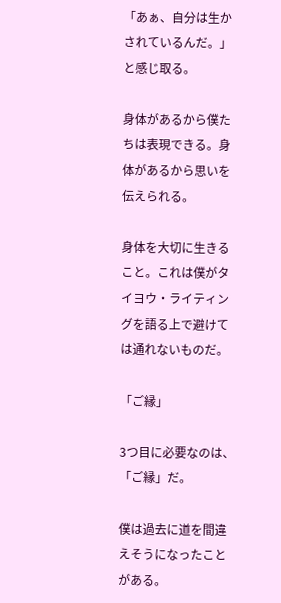「あぁ、自分は生かされているんだ。」と感じ取る。

身体があるから僕たちは表現できる。身体があるから思いを伝えられる。

身体を大切に生きること。これは僕がタイヨウ・ライティングを語る上で避けては通れないものだ。

「ご縁」

3つ目に必要なのは、「ご縁」だ。

僕は過去に道を間違えそうになったことがある。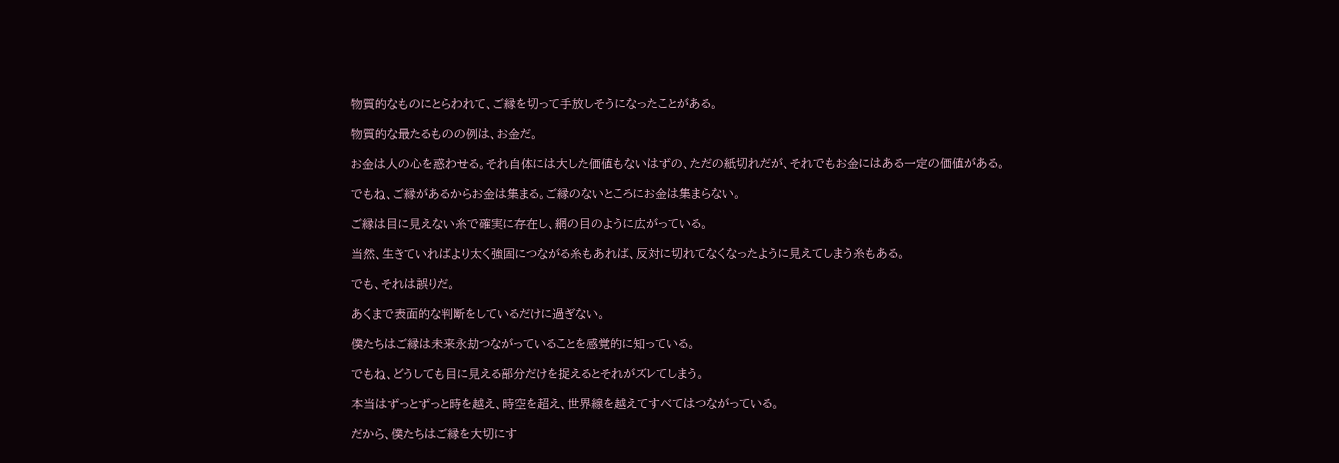物質的なものにとらわれて、ご縁を切って手放しそうになったことがある。

物質的な最たるものの例は、お金だ。

お金は人の心を惑わせる。それ自体には大した価値もないはずの、ただの紙切れだが、それでもお金にはある一定の価値がある。

でもね、ご縁があるからお金は集まる。ご縁のないところにお金は集まらない。

ご縁は目に見えない糸で確実に存在し、網の目のように広がっている。

当然、生きていればより太く強固につながる糸もあれば、反対に切れてなくなったように見えてしまう糸もある。

でも、それは誤りだ。

あくまで表面的な判断をしているだけに過ぎない。

僕たちはご縁は未来永劫つながっていることを感覚的に知っている。

でもね、どうしても目に見える部分だけを捉えるとそれがズレてしまう。

本当はずっとずっと時を越え、時空を超え、世界線を越えてすべてはつながっている。

だから、僕たちはご縁を大切にす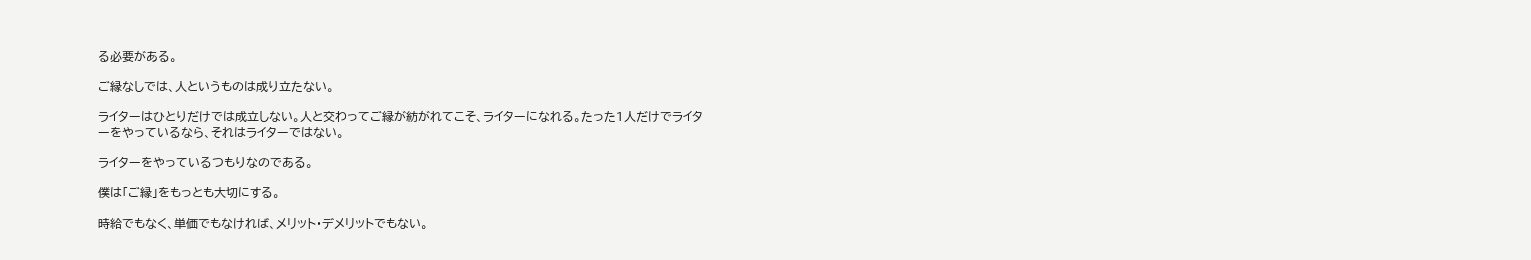る必要がある。

ご縁なしでは、人というものは成り立たない。

ライターはひとりだけでは成立しない。人と交わってご縁が紡がれてこそ、ライターになれる。たった1人だけでライターをやっているなら、それはライターではない。

ライターをやっているつもりなのである。

僕は「ご縁」をもっとも大切にする。

時給でもなく、単価でもなければ、メリット・デメリットでもない。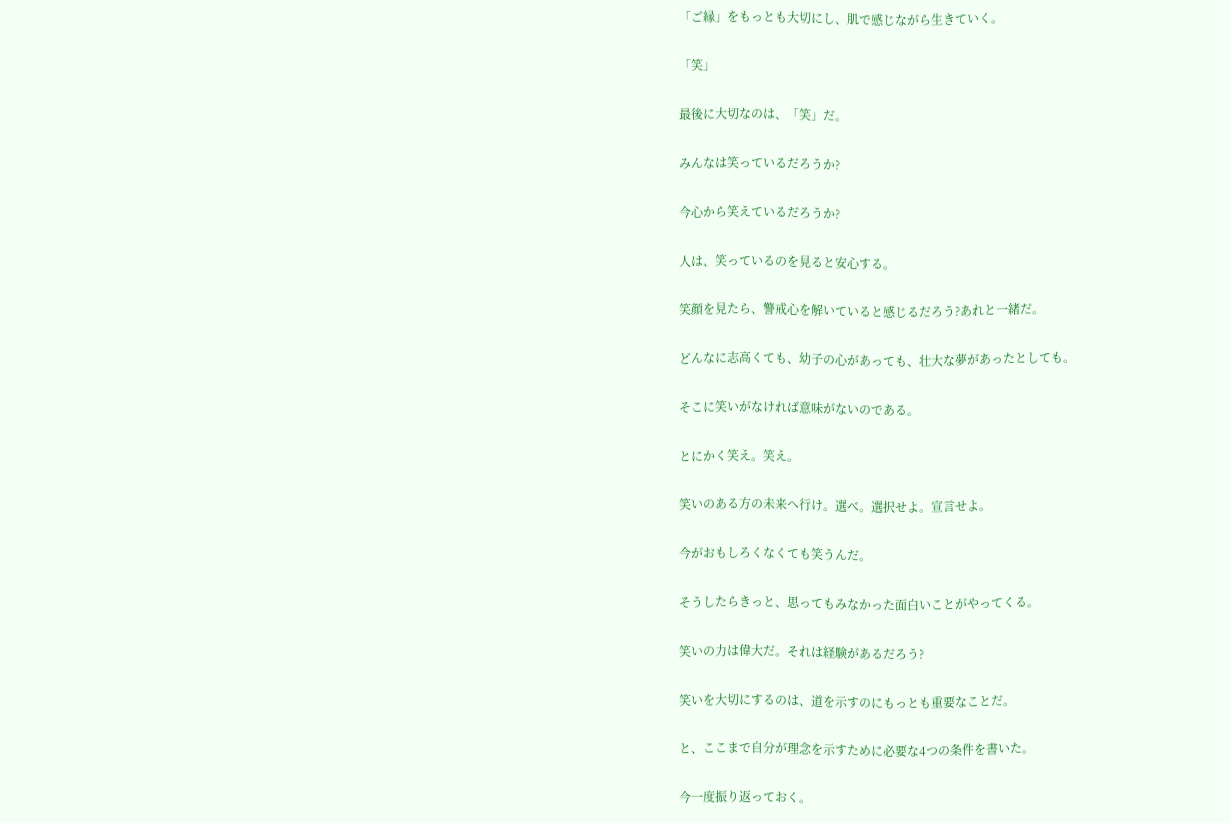「ご縁」をもっとも大切にし、肌で感じながら生きていく。

「笑」

最後に大切なのは、「笑」だ。

みんなは笑っているだろうか?

今心から笑えているだろうか?

人は、笑っているのを見ると安心する。

笑顔を見たら、警戒心を解いていると感じるだろう?あれと一緒だ。

どんなに志高くても、幼子の心があっても、壮大な夢があったとしても。

そこに笑いがなければ意味がないのである。

とにかく笑え。笑え。

笑いのある方の未来へ行け。選べ。選択せよ。宣言せよ。

今がおもしろくなくても笑うんだ。

そうしたらきっと、思ってもみなかった面白いことがやってくる。

笑いの力は偉大だ。それは経験があるだろう?

笑いを大切にするのは、道を示すのにもっとも重要なことだ。

と、ここまで自分が理念を示すために必要な4つの条件を書いた。

今一度振り返っておく。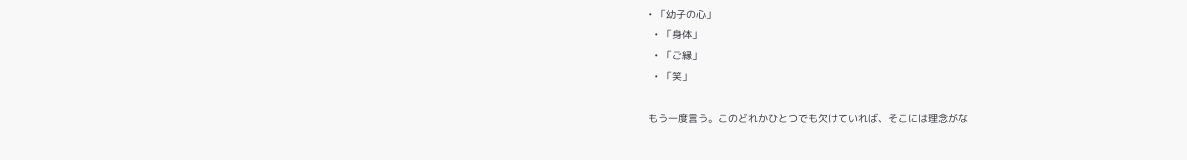• 「幼子の心」
  • 「身体」
  • 「ご縁」
  • 「笑」

もう一度言う。このどれかひとつでも欠けていれば、そこには理念がな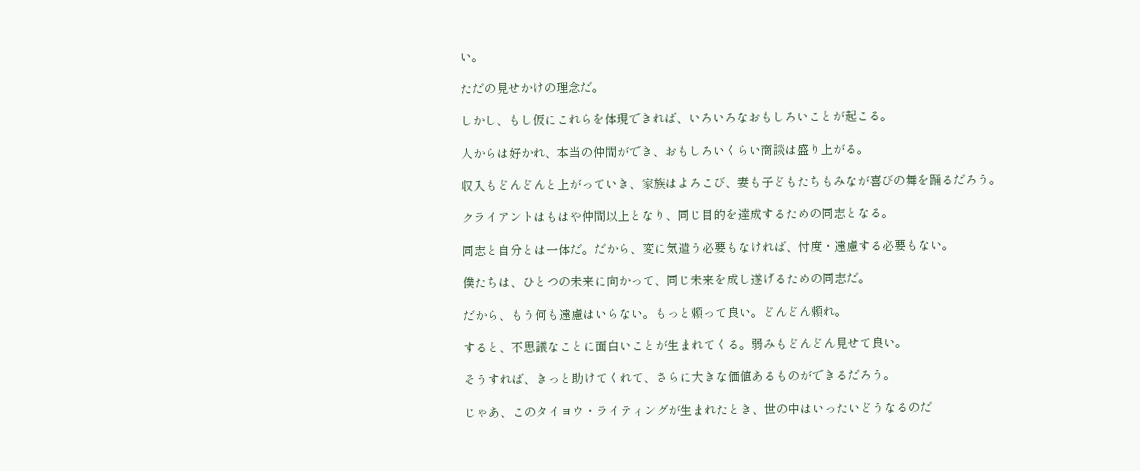い。

ただの見せかけの理念だ。

しかし、もし仮にこれらを体現できれば、いろいろなおもしろいことが起こる。

人からは好かれ、本当の仲間ができ、おもしろいくらい商談は盛り上がる。

収入もどんどんと上がっていき、家族はよろこび、妻も子どもたちもみなが喜びの舞を踊るだろう。

クライアントはもはや仲間以上となり、同じ目的を達成するための同志となる。

同志と自分とは一体だ。だから、変に気遣う必要もなければ、忖度・遠慮する必要もない。

僕たちは、ひとつの未来に向かって、同じ未来を成し遂げるための同志だ。

だから、もう何も遠慮はいらない。もっと頼って良い。どんどん頼れ。

すると、不思議なことに面白いことが生まれてくる。弱みもどんどん見せて良い。

そうすれば、きっと助けてくれて、さらに大きな価値あるものができるだろう。

じゃあ、このタイヨウ・ライティングが生まれたとき、世の中はいったいどうなるのだ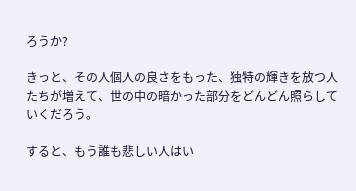ろうか?

きっと、その人個人の良さをもった、独特の輝きを放つ人たちが増えて、世の中の暗かった部分をどんどん照らしていくだろう。

すると、もう誰も悲しい人はい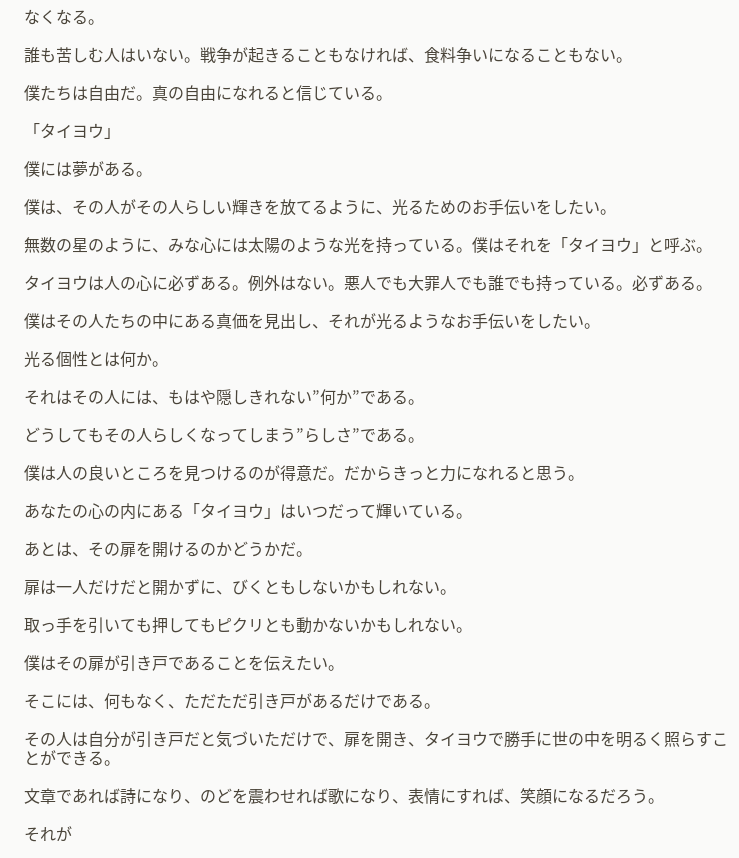なくなる。

誰も苦しむ人はいない。戦争が起きることもなければ、食料争いになることもない。

僕たちは自由だ。真の自由になれると信じている。

「タイヨウ」

僕には夢がある。

僕は、その人がその人らしい輝きを放てるように、光るためのお手伝いをしたい。

無数の星のように、みな心には太陽のような光を持っている。僕はそれを「タイヨウ」と呼ぶ。

タイヨウは人の心に必ずある。例外はない。悪人でも大罪人でも誰でも持っている。必ずある。

僕はその人たちの中にある真価を見出し、それが光るようなお手伝いをしたい。

光る個性とは何か。

それはその人には、もはや隠しきれない”何か”である。

どうしてもその人らしくなってしまう”らしさ”である。

僕は人の良いところを見つけるのが得意だ。だからきっと力になれると思う。

あなたの心の内にある「タイヨウ」はいつだって輝いている。

あとは、その扉を開けるのかどうかだ。

扉は一人だけだと開かずに、びくともしないかもしれない。

取っ手を引いても押してもピクリとも動かないかもしれない。

僕はその扉が引き戸であることを伝えたい。

そこには、何もなく、ただただ引き戸があるだけである。

その人は自分が引き戸だと気づいただけで、扉を開き、タイヨウで勝手に世の中を明るく照らすことができる。

文章であれば詩になり、のどを震わせれば歌になり、表情にすれば、笑顔になるだろう。

それが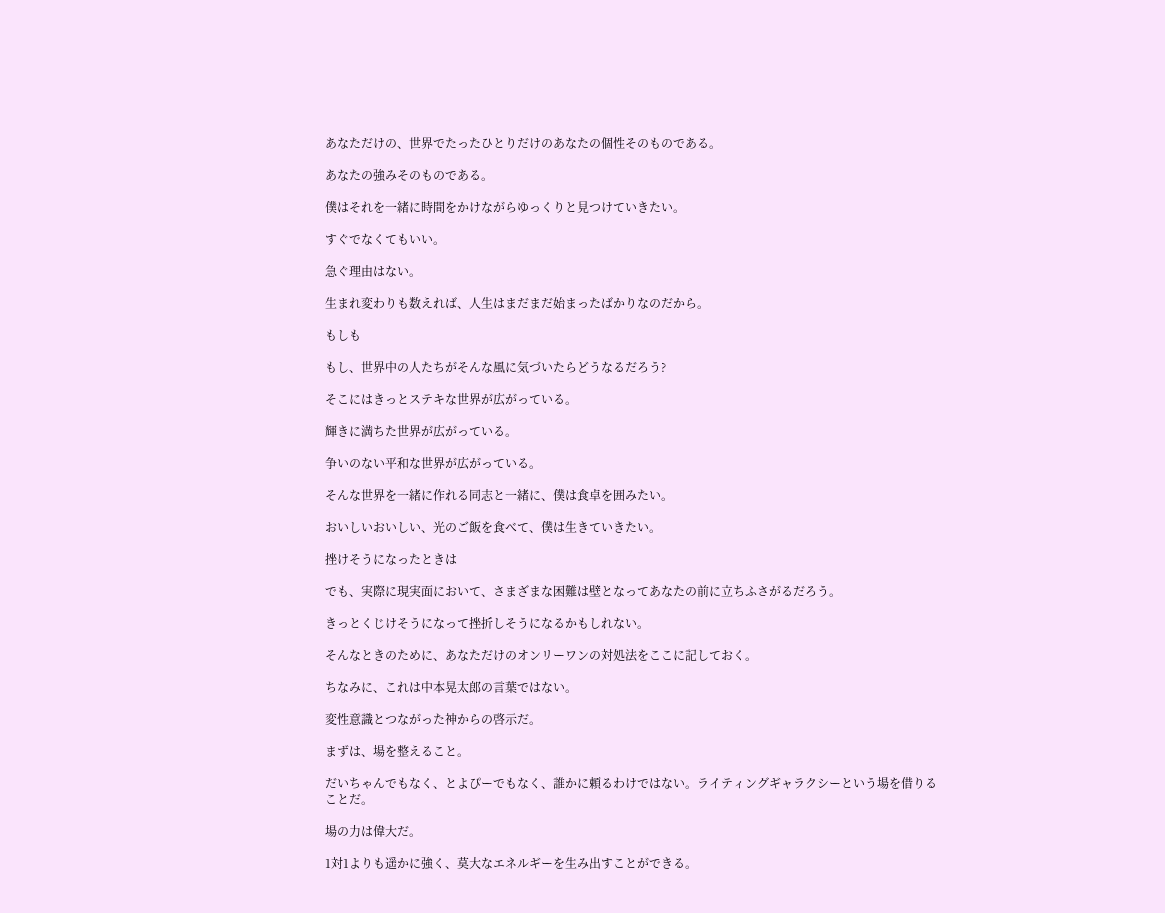あなただけの、世界でたったひとりだけのあなたの個性そのものである。

あなたの強みそのものである。

僕はそれを一緒に時間をかけながらゆっくりと見つけていきたい。

すぐでなくてもいい。

急ぐ理由はない。

生まれ変わりも数えれば、人生はまだまだ始まったばかりなのだから。

もしも

もし、世界中の人たちがそんな風に気づいたらどうなるだろう?

そこにはきっとステキな世界が広がっている。

輝きに満ちた世界が広がっている。

争いのない平和な世界が広がっている。

そんな世界を一緒に作れる同志と一緒に、僕は食卓を囲みたい。

おいしいおいしい、光のご飯を食べて、僕は生きていきたい。

挫けそうになったときは

でも、実際に現実面において、さまざまな困難は壁となってあなたの前に立ちふさがるだろう。

きっとくじけそうになって挫折しそうになるかもしれない。

そんなときのために、あなただけのオンリーワンの対処法をここに記しておく。

ちなみに、これは中本晃太郎の言葉ではない。

変性意識とつながった神からの啓示だ。

まずは、場を整えること。

だいちゃんでもなく、とよぴーでもなく、誰かに頼るわけではない。ライティングギャラクシーという場を借りることだ。

場の力は偉大だ。

1対1よりも遥かに強く、莫大なエネルギーを生み出すことができる。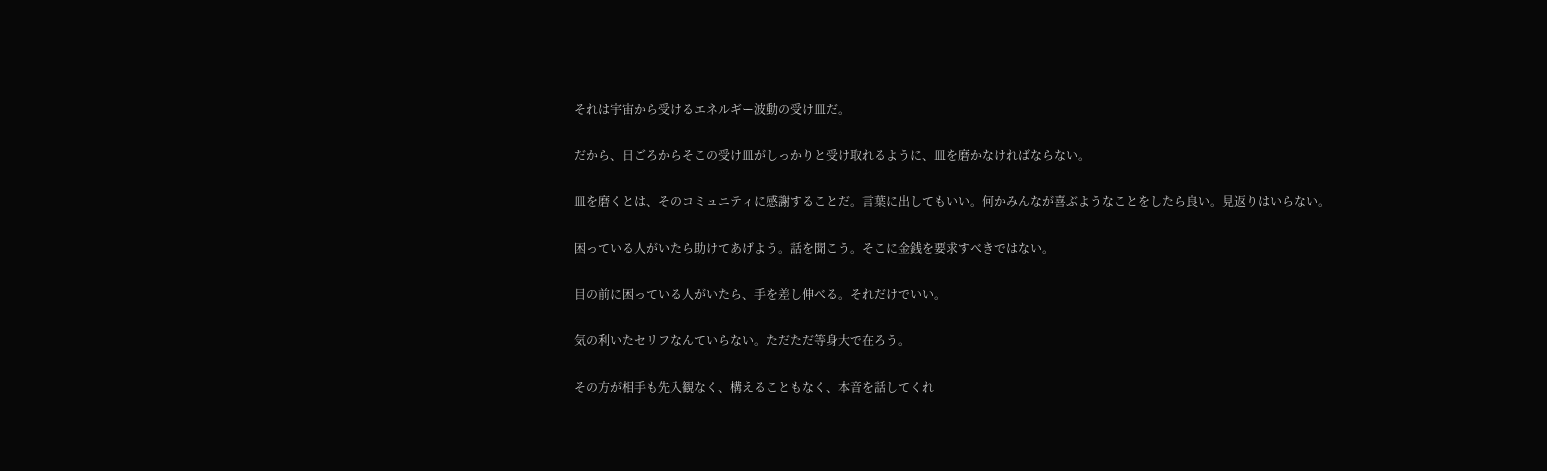それは宇宙から受けるエネルギー波動の受け皿だ。

だから、日ごろからそこの受け皿がしっかりと受け取れるように、皿を磨かなければならない。

皿を磨くとは、そのコミュニティに感謝することだ。言葉に出してもいい。何かみんなが喜ぶようなことをしたら良い。見返りはいらない。

困っている人がいたら助けてあげよう。話を聞こう。そこに金銭を要求すべきではない。

目の前に困っている人がいたら、手を差し伸べる。それだけでいい。

気の利いたセリフなんていらない。ただただ等身大で在ろう。

その方が相手も先入観なく、構えることもなく、本音を話してくれ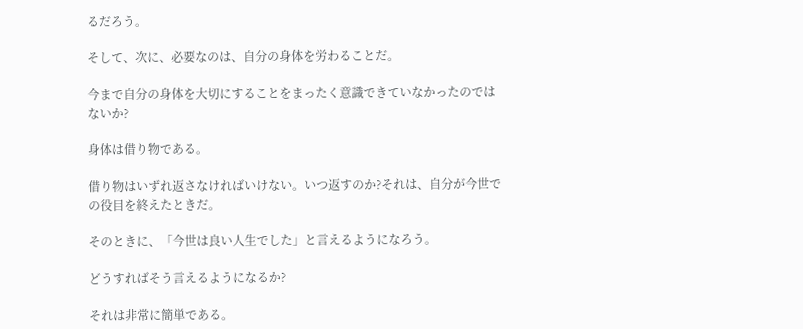るだろう。

そして、次に、必要なのは、自分の身体を労わることだ。

今まで自分の身体を大切にすることをまったく意識できていなかったのではないか?

身体は借り物である。

借り物はいずれ返さなければいけない。いつ返すのか?それは、自分が今世での役目を終えたときだ。

そのときに、「今世は良い人生でした」と言えるようになろう。

どうすればそう言えるようになるか?

それは非常に簡単である。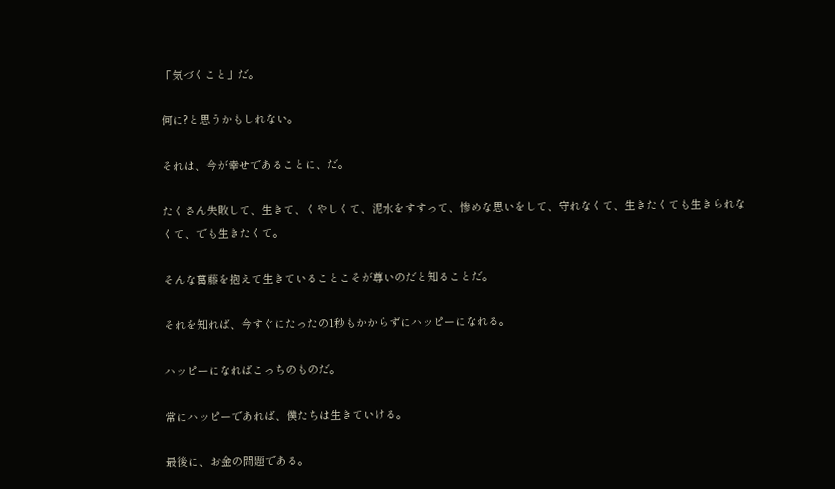「気づくこと」だ。

何に?と思うかもしれない。

それは、今が幸せであることに、だ。

たくさん失敗して、生きて、くやしくて、泥水をすすって、惨めな思いをして、守れなくて、生きたくても生きられなくて、でも生きたくて。

そんな葛藤を抱えて生きていることこそが尊いのだと知ることだ。

それを知れば、今すぐにたったの1秒もかからずにハッピーになれる。

ハッピーになればこっちのものだ。

常にハッピーであれば、僕たちは生きていける。

最後に、お金の問題である。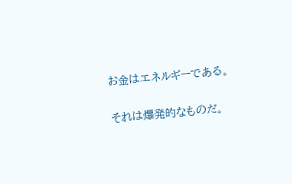お金はエネルギーである。

それは爆発的なものだ。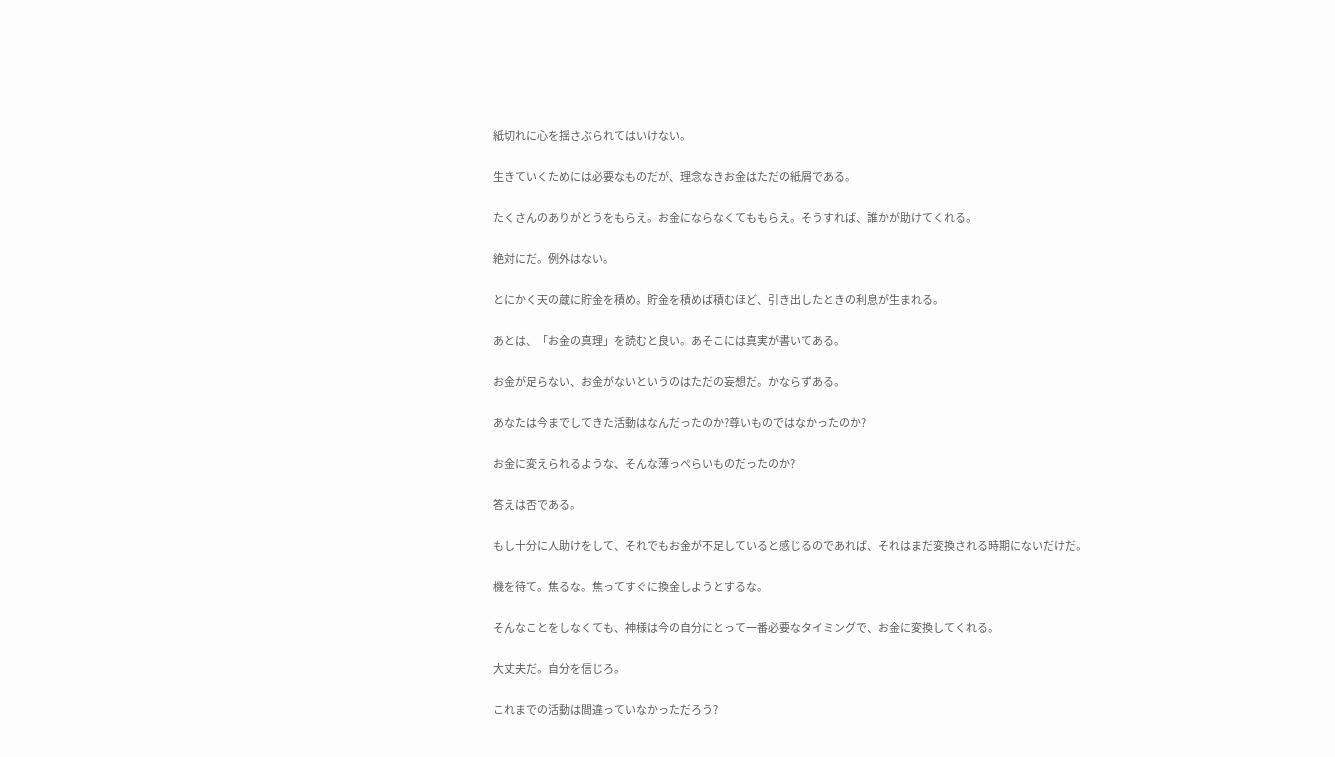紙切れに心を揺さぶられてはいけない。

生きていくためには必要なものだが、理念なきお金はただの紙屑である。

たくさんのありがとうをもらえ。お金にならなくてももらえ。そうすれば、誰かが助けてくれる。

絶対にだ。例外はない。

とにかく天の蔵に貯金を積め。貯金を積めば積むほど、引き出したときの利息が生まれる。

あとは、「お金の真理」を読むと良い。あそこには真実が書いてある。

お金が足らない、お金がないというのはただの妄想だ。かならずある。

あなたは今までしてきた活動はなんだったのか?尊いものではなかったのか?

お金に変えられるような、そんな薄っぺらいものだったのか?

答えは否である。

もし十分に人助けをして、それでもお金が不足していると感じるのであれば、それはまだ変換される時期にないだけだ。

機を待て。焦るな。焦ってすぐに換金しようとするな。

そんなことをしなくても、神様は今の自分にとって一番必要なタイミングで、お金に変換してくれる。

大丈夫だ。自分を信じろ。

これまでの活動は間違っていなかっただろう?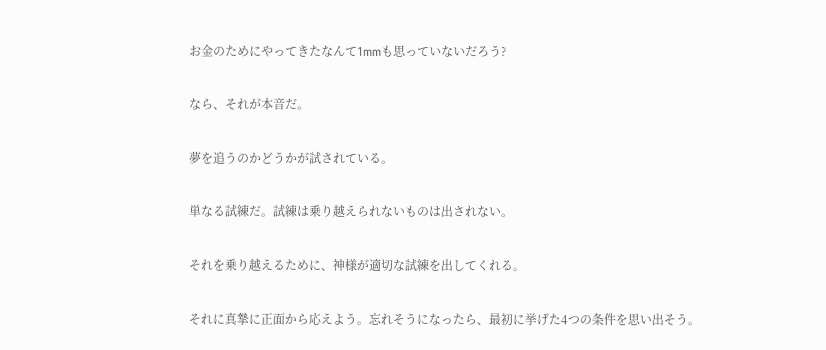お金のためにやってきたなんて1mmも思っていないだろう?

なら、それが本音だ。

夢を追うのかどうかが試されている。

単なる試練だ。試練は乗り越えられないものは出されない。

それを乗り越えるために、神様が適切な試練を出してくれる。

それに真摯に正面から応えよう。忘れそうになったら、最初に挙げた4つの条件を思い出そう。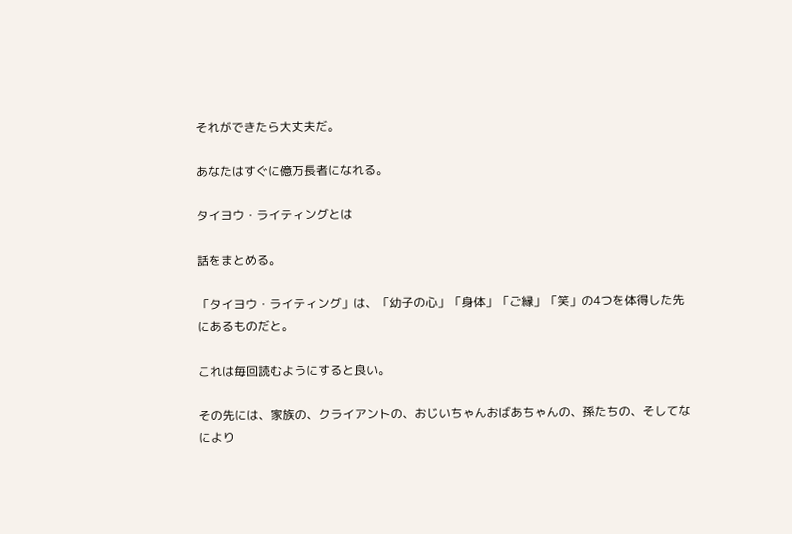それができたら大丈夫だ。

あなたはすぐに億万長者になれる。

タイヨウ・ライティングとは

話をまとめる。

「タイヨウ・ライティング」は、「幼子の心」「身体」「ご縁」「笑」の4つを体得した先にあるものだと。

これは毎回読むようにすると良い。

その先には、家族の、クライアントの、おじいちゃんおばあちゃんの、孫たちの、そしてなにより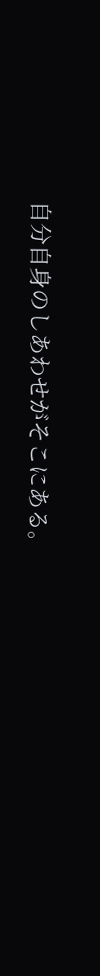自分自身のしあわせがそこにある。